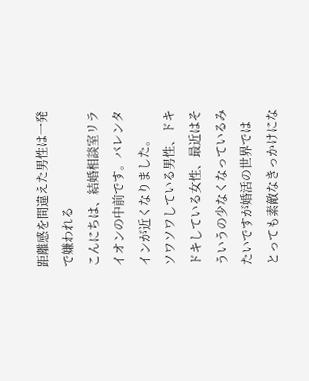距離感を間違えた男性は一発で嫌われる
こんにちは、結婚相談室リライオンの中前です。バレンタインが近くなりました。
ソワソワしている男性、ドキドキしている女性、最近はそういうの少なくなっているみたいですが婚活の世界では
とっても素敵なきっかけにな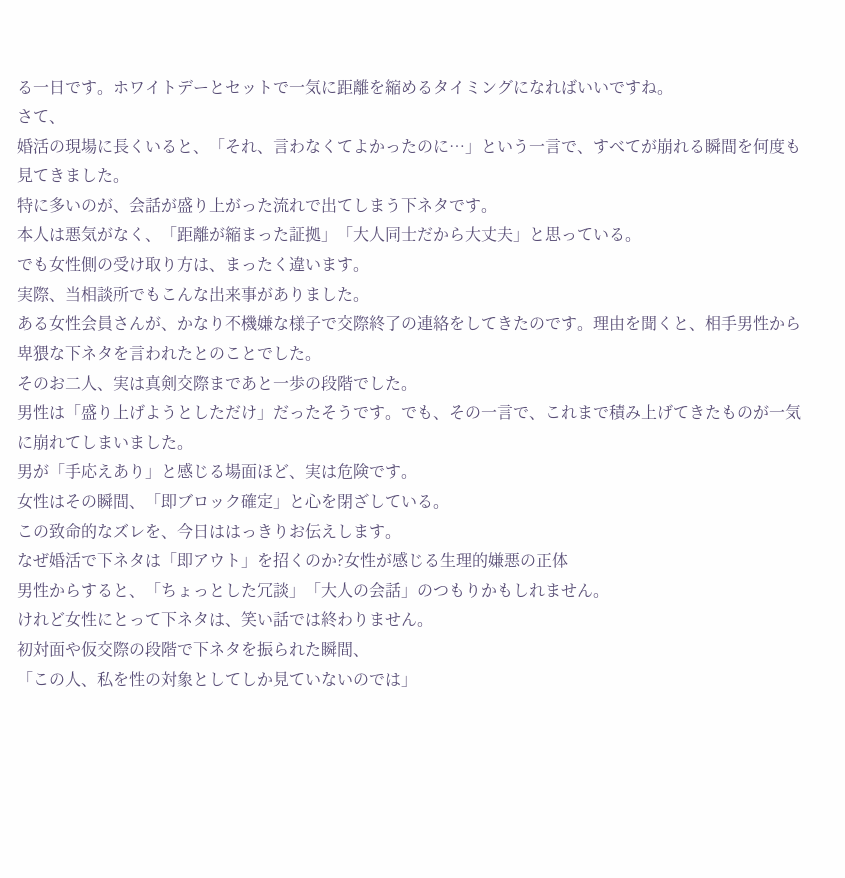る一日です。ホワイトデーとセットで一気に距離を縮めるタイミングになればいいですね。
さて、
婚活の現場に長くいると、「それ、言わなくてよかったのに…」という一言で、すべてが崩れる瞬間を何度も見てきました。
特に多いのが、会話が盛り上がった流れで出てしまう下ネタです。
本人は悪気がなく、「距離が縮まった証拠」「大人同士だから大丈夫」と思っている。
でも女性側の受け取り方は、まったく違います。
実際、当相談所でもこんな出来事がありました。
ある女性会員さんが、かなり不機嫌な様子で交際終了の連絡をしてきたのです。理由を聞くと、相手男性から卑猥な下ネタを言われたとのことでした。
そのお二人、実は真剣交際まであと一歩の段階でした。
男性は「盛り上げようとしただけ」だったそうです。でも、その一言で、これまで積み上げてきたものが一気に崩れてしまいました。
男が「手応えあり」と感じる場面ほど、実は危険です。
女性はその瞬間、「即ブロック確定」と心を閉ざしている。
この致命的なズレを、今日ははっきりお伝えします。
なぜ婚活で下ネタは「即アウト」を招くのか?女性が感じる生理的嫌悪の正体
男性からすると、「ちょっとした冗談」「大人の会話」のつもりかもしれません。
けれど女性にとって下ネタは、笑い話では終わりません。
初対面や仮交際の段階で下ネタを振られた瞬間、
「この人、私を性の対象としてしか見ていないのでは」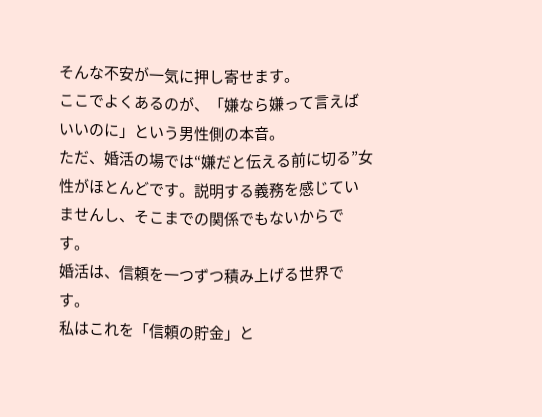そんな不安が一気に押し寄せます。
ここでよくあるのが、「嫌なら嫌って言えばいいのに」という男性側の本音。
ただ、婚活の場では“嫌だと伝える前に切る”女性がほとんどです。説明する義務を感じていませんし、そこまでの関係でもないからです。
婚活は、信頼を一つずつ積み上げる世界です。
私はこれを「信頼の貯金」と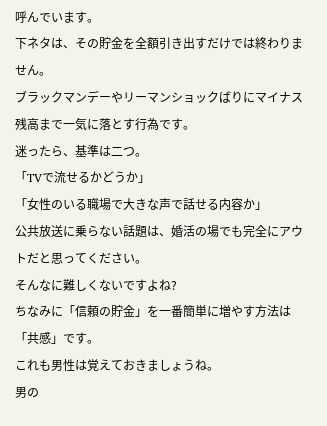呼んでいます。
下ネタは、その貯金を全額引き出すだけでは終わりません。
ブラックマンデーやリーマンショックばりにマイナス残高まで一気に落とす行為です。
迷ったら、基準は二つ。
「TVで流せるかどうか」
「女性のいる職場で大きな声で話せる内容か」
公共放送に乗らない話題は、婚活の場でも完全にアウトだと思ってください。
そんなに難しくないですよね?
ちなみに「信頼の貯金」を一番簡単に増やす方法は「共感」です。
これも男性は覚えておきましょうね。
男の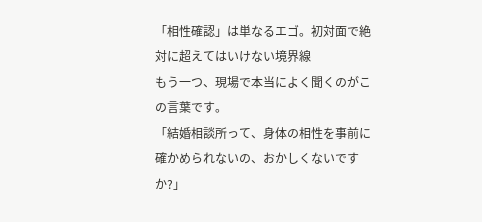「相性確認」は単なるエゴ。初対面で絶対に超えてはいけない境界線
もう一つ、現場で本当によく聞くのがこの言葉です。
「結婚相談所って、身体の相性を事前に確かめられないの、おかしくないですか?」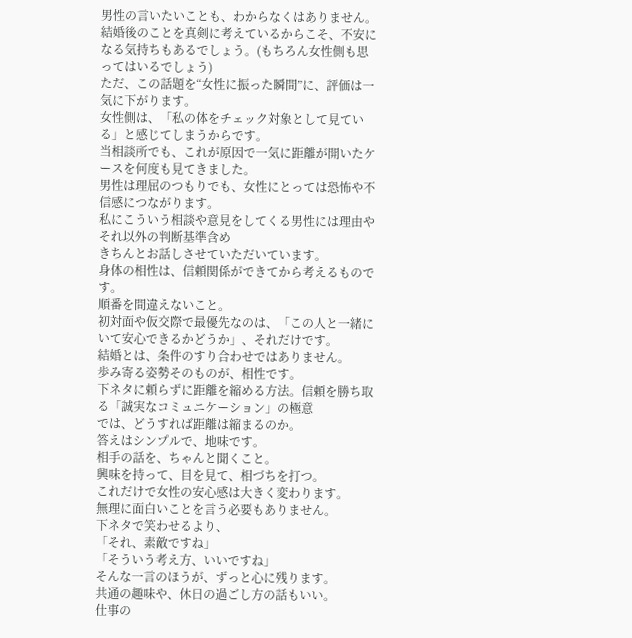男性の言いたいことも、わからなくはありません。
結婚後のことを真剣に考えているからこそ、不安になる気持ちもあるでしょう。(もちろん女性側も思ってはいるでしょう)
ただ、この話題を“女性に振った瞬間”に、評価は一気に下がります。
女性側は、「私の体をチェック対象として見ている」と感じてしまうからです。
当相談所でも、これが原因で一気に距離が開いたケースを何度も見てきました。
男性は理屈のつもりでも、女性にとっては恐怖や不信感につながります。
私にこういう相談や意見をしてくる男性には理由やそれ以外の判断基準含め
きちんとお話しさせていただいています。
身体の相性は、信頼関係ができてから考えるものです。
順番を間違えないこと。
初対面や仮交際で最優先なのは、「この人と一緒にいて安心できるかどうか」、それだけです。
結婚とは、条件のすり合わせではありません。
歩み寄る姿勢そのものが、相性です。
下ネタに頼らずに距離を縮める方法。信頼を勝ち取る「誠実なコミュニケーション」の極意
では、どうすれば距離は縮まるのか。
答えはシンプルで、地味です。
相手の話を、ちゃんと聞くこと。
興味を持って、目を見て、相づちを打つ。
これだけで女性の安心感は大きく変わります。
無理に面白いことを言う必要もありません。
下ネタで笑わせるより、
「それ、素敵ですね」
「そういう考え方、いいですね」
そんな一言のほうが、ずっと心に残ります。
共通の趣味や、休日の過ごし方の話もいい。
仕事の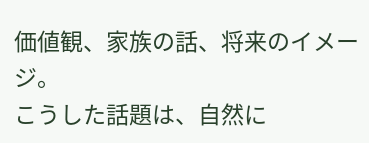価値観、家族の話、将来のイメージ。
こうした話題は、自然に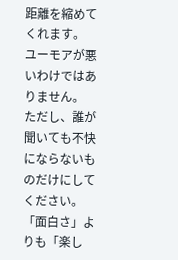距離を縮めてくれます。
ユーモアが悪いわけではありません。
ただし、誰が聞いても不快にならないものだけにしてください。
「面白さ」よりも「楽し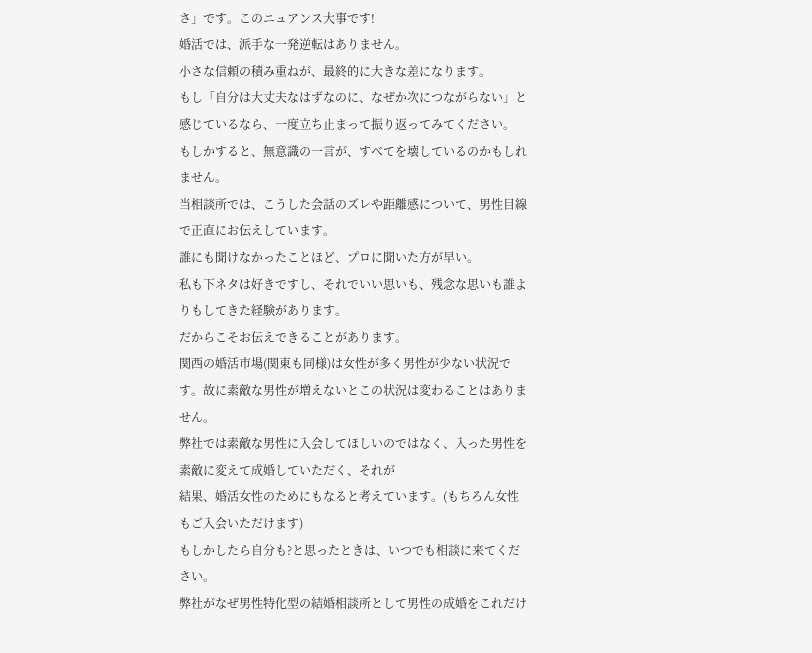さ」です。このニュアンス大事です!
婚活では、派手な一発逆転はありません。
小さな信頼の積み重ねが、最終的に大きな差になります。
もし「自分は大丈夫なはずなのに、なぜか次につながらない」と感じているなら、一度立ち止まって振り返ってみてください。
もしかすると、無意識の一言が、すべてを壊しているのかもしれません。
当相談所では、こうした会話のズレや距離感について、男性目線で正直にお伝えしています。
誰にも聞けなかったことほど、プロに聞いた方が早い。
私も下ネタは好きですし、それでいい思いも、残念な思いも誰よりもしてきた経験があります。
だからこそお伝えできることがあります。
関西の婚活市場(関東も同様)は女性が多く男性が少ない状況です。故に素敵な男性が増えないとこの状況は変わることはありません。
弊社では素敵な男性に入会してほしいのではなく、入った男性を素敵に変えて成婚していただく、それが
結果、婚活女性のためにもなると考えています。(もちろん女性もご入会いただけます)
もしかしたら自分も?と思ったときは、いつでも相談に来てください。
弊社がなぜ男性特化型の結婚相談所として男性の成婚をこれだけ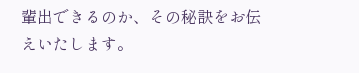輩出できるのか、その秘訣をお伝えいたします。